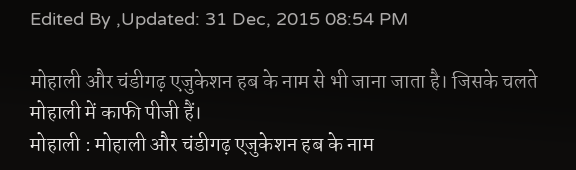Edited By ,Updated: 31 Dec, 2015 08:54 PM

मोहाली और चंडीगढ़ एजुकेशन हब के नाम से भी जाना जाता है। जिसके चलते मोहाली में काफी पीजी हैं।
मोहाली : मोहाली और चंडीगढ़ एजुकेशन हब के नाम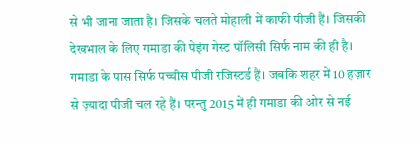से भी जाना जाता है। जिसके चलते मोहाली में काफी पीजी हैं। जिसकी देखभाल के लिए गमाडा की पेइंग गेस्ट पॉलिसी सिर्फ नाम की ही है। गमाडा के पास सिर्फ पच्चीस पीजी रजिस्टर्ड हैं। जबकि शहर में 10 हज़ार से ज़्यादा पीजी चल रहे हैं। परन्तु 2015 में ही गमाडा की ओर से नई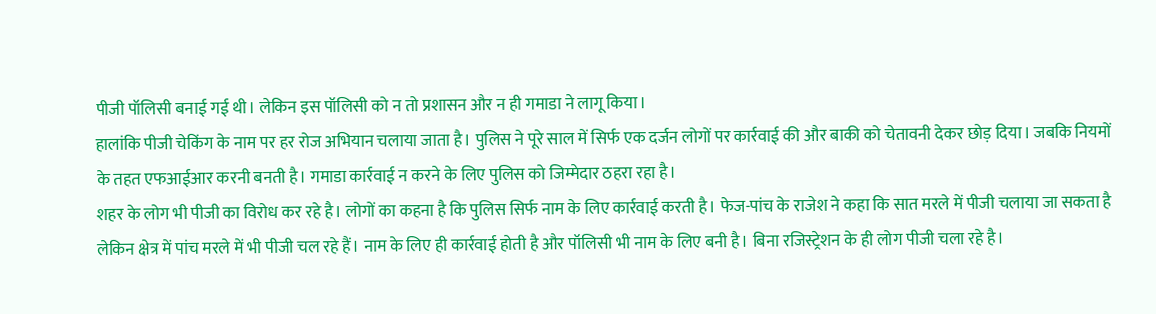पीजी पॉलिसी बनाई गई थी। लेकिन इस पॉलिसी को न तो प्रशासन और न ही गमाडा ने लागू किया।
हालांकि पीजी चेकिंग के नाम पर हर रोज अभियान चलाया जाता है। पुलिस ने पूरे साल में सिर्फ एक दर्जन लोगों पर कार्रवाई की और बाकी को चेतावनी देकर छोड़ दिया। जबकि नियमों के तहत एफआईआर करनी बनती है। गमाडा कार्रवाई न करने के लिए पुलिस को जिम्मेदार ठहरा रहा है।
शहर के लोग भी पीजी का विरोध कर रहे है। लोगों का कहना है कि पुलिस सिर्फ नाम के लिए कार्रवाई करती है। फेज-पांच के राजेश ने कहा कि सात मरले में पीजी चलाया जा सकता है लेकिन क्षेत्र में पांच मरले में भी पीजी चल रहे हैं। नाम के लिए ही कार्रवाई होती है और पॉलिसी भी नाम के लिए बनी है। बिना रजिस्ट्रेशन के ही लोग पीजी चला रहे है।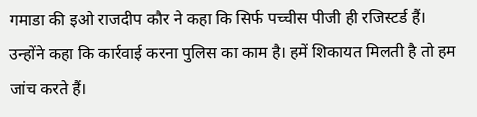गमाडा की इओ राजदीप कौर ने कहा कि सिर्फ पच्चीस पीजी ही रजिस्टर्ड हैं। उन्होंने कहा कि कार्रवाई करना पुलिस का काम है। हमें शिकायत मिलती है तो हम जांच करते हैं।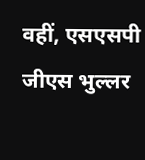वहीं, एसएसपी जीएस भुल्लर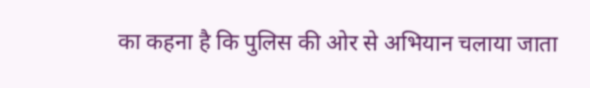का कहना है कि पुलिस की ओर से अभियान चलाया जाता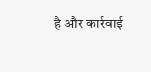है और कार्रवाई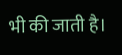भी की जाती है।